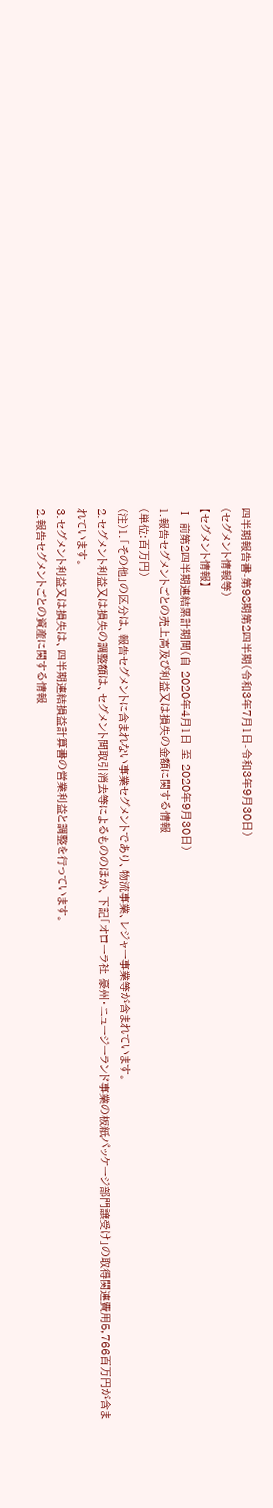四半期報告書-第98期第2四半期(令和3年7月1日-令和3年9月30日)
(セグメント情報等)
【セグメント情報】
Ⅰ 前第2四半期連結累計期間(自 2020年4月1日 至 2020年9月30日)
1.報告セグメントごとの売上高及び利益又は損失の金額に関する情報
(単位:百万円)
(注)1.「その他」の区分は、報告セグメントに含まれない事業セグメントであり、物流事業、レジャー事業等が含まれています。
2.セグメント利益又は損失の調整額は、セグメント間取引消去等によるもののほか、下記「オローラ社 豪州・ニュージーランド事業の板紙パッケージ部門譲受け」の取得関連費用5,766百万円が含まれています。
3.セグメント利益又は損失は、四半期連結損益計算書の営業利益と調整を行っています。
2.報告セグメントごとの資産に関する情報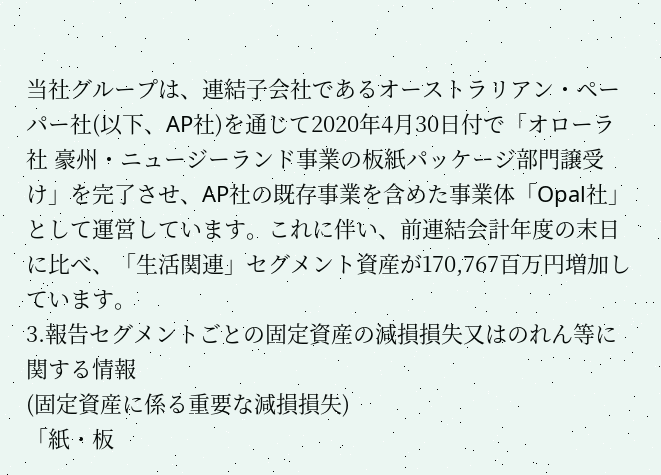当社グループは、連結子会社であるオーストラリアン・ペーパー社(以下、AP社)を通じて2020年4月30日付で「オローラ社 豪州・ニュージーランド事業の板紙パッケージ部門譲受け」を完了させ、AP社の既存事業を含めた事業体「Opal社」として運営しています。これに伴い、前連結会計年度の末日に比べ、「生活関連」セグメント資産が170,767百万円増加しています。
3.報告セグメントごとの固定資産の減損損失又はのれん等に関する情報
(固定資産に係る重要な減損損失)
「紙・板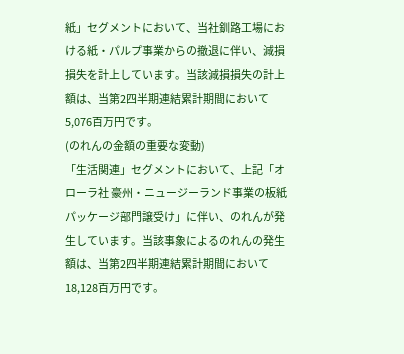紙」セグメントにおいて、当社釧路工場における紙・パルプ事業からの撤退に伴い、減損損失を計上しています。当該減損損失の計上額は、当第2四半期連結累計期間において5,076百万円です。
(のれんの金額の重要な変動)
「生活関連」セグメントにおいて、上記「オローラ社 豪州・ニュージーランド事業の板紙パッケージ部門譲受け」に伴い、のれんが発生しています。当該事象によるのれんの発生額は、当第2四半期連結累計期間において18,128百万円です。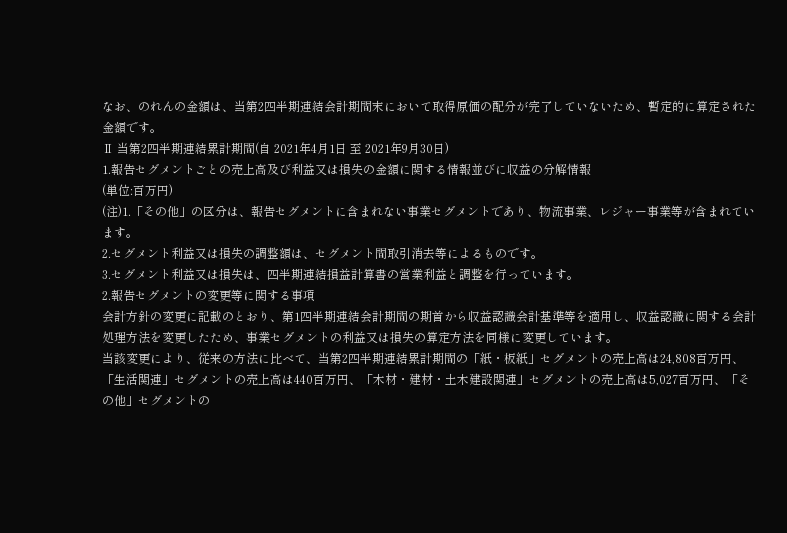なお、のれんの金額は、当第2四半期連結会計期間末において取得原価の配分が完了していないため、暫定的に算定された金額です。
Ⅱ 当第2四半期連結累計期間(自 2021年4月1日 至 2021年9月30日)
1.報告セグメントごとの売上高及び利益又は損失の金額に関する情報並びに収益の分解情報
(単位:百万円)
(注)1.「その他」の区分は、報告セグメントに含まれない事業セグメントであり、物流事業、レジャー事業等が含まれています。
2.セグメント利益又は損失の調整額は、セグメント間取引消去等によるものです。
3.セグメント利益又は損失は、四半期連結損益計算書の営業利益と調整を行っています。
2.報告セグメントの変更等に関する事項
会計方針の変更に記載のとおり、第1四半期連結会計期間の期首から収益認識会計基準等を適用し、収益認識に関する会計処理方法を変更したため、事業セグメントの利益又は損失の算定方法を同様に変更しています。
当該変更により、従来の方法に比べて、当第2四半期連結累計期間の「紙・板紙」セグメントの売上高は24,808百万円、「生活関連」セグメントの売上高は440百万円、「木材・建材・土木建設関連」セグメントの売上高は5,027百万円、「その他」セグメントの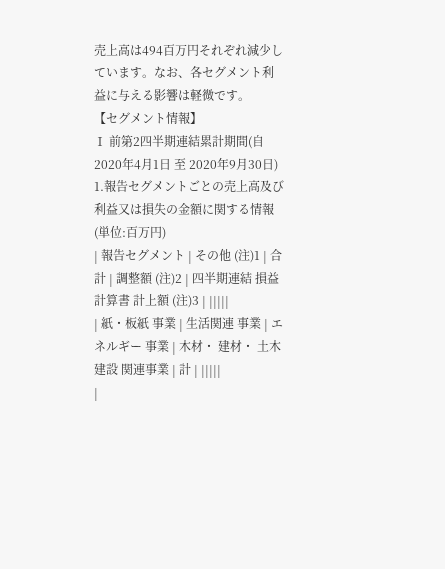売上高は494百万円それぞれ減少しています。なお、各セグメント利益に与える影響は軽微です。
【セグメント情報】
Ⅰ 前第2四半期連結累計期間(自 2020年4月1日 至 2020年9月30日)
1.報告セグメントごとの売上高及び利益又は損失の金額に関する情報
(単位:百万円)
| 報告セグメント | その他 (注)1 | 合計 | 調整額 (注)2 | 四半期連結 損益計算書 計上額 (注)3 | |||||
| 紙・板紙 事業 | 生活関連 事業 | エネルギー 事業 | 木材・ 建材・ 土木建設 関連事業 | 計 | |||||
|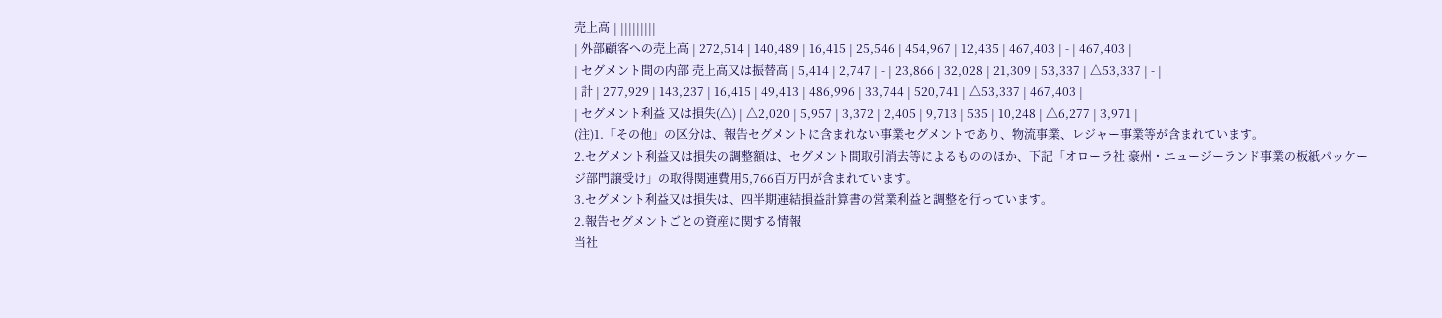売上高 | |||||||||
| 外部顧客への売上高 | 272,514 | 140,489 | 16,415 | 25,546 | 454,967 | 12,435 | 467,403 | - | 467,403 |
| セグメント間の内部 売上高又は振替高 | 5,414 | 2,747 | - | 23,866 | 32,028 | 21,309 | 53,337 | △53,337 | - |
| 計 | 277,929 | 143,237 | 16,415 | 49,413 | 486,996 | 33,744 | 520,741 | △53,337 | 467,403 |
| セグメント利益 又は損失(△) | △2,020 | 5,957 | 3,372 | 2,405 | 9,713 | 535 | 10,248 | △6,277 | 3,971 |
(注)1.「その他」の区分は、報告セグメントに含まれない事業セグメントであり、物流事業、レジャー事業等が含まれています。
2.セグメント利益又は損失の調整額は、セグメント間取引消去等によるもののほか、下記「オローラ社 豪州・ニュージーランド事業の板紙パッケージ部門譲受け」の取得関連費用5,766百万円が含まれています。
3.セグメント利益又は損失は、四半期連結損益計算書の営業利益と調整を行っています。
2.報告セグメントごとの資産に関する情報
当社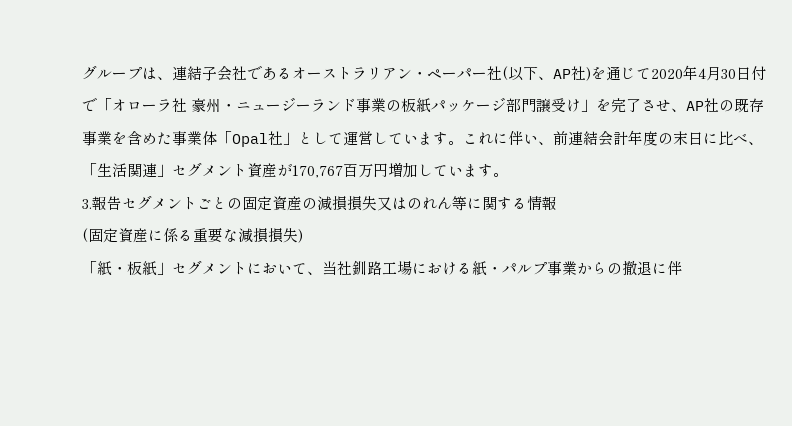グループは、連結子会社であるオーストラリアン・ペーパー社(以下、AP社)を通じて2020年4月30日付で「オローラ社 豪州・ニュージーランド事業の板紙パッケージ部門譲受け」を完了させ、AP社の既存事業を含めた事業体「Opal社」として運営しています。これに伴い、前連結会計年度の末日に比べ、「生活関連」セグメント資産が170,767百万円増加しています。
3.報告セグメントごとの固定資産の減損損失又はのれん等に関する情報
(固定資産に係る重要な減損損失)
「紙・板紙」セグメントにおいて、当社釧路工場における紙・パルプ事業からの撤退に伴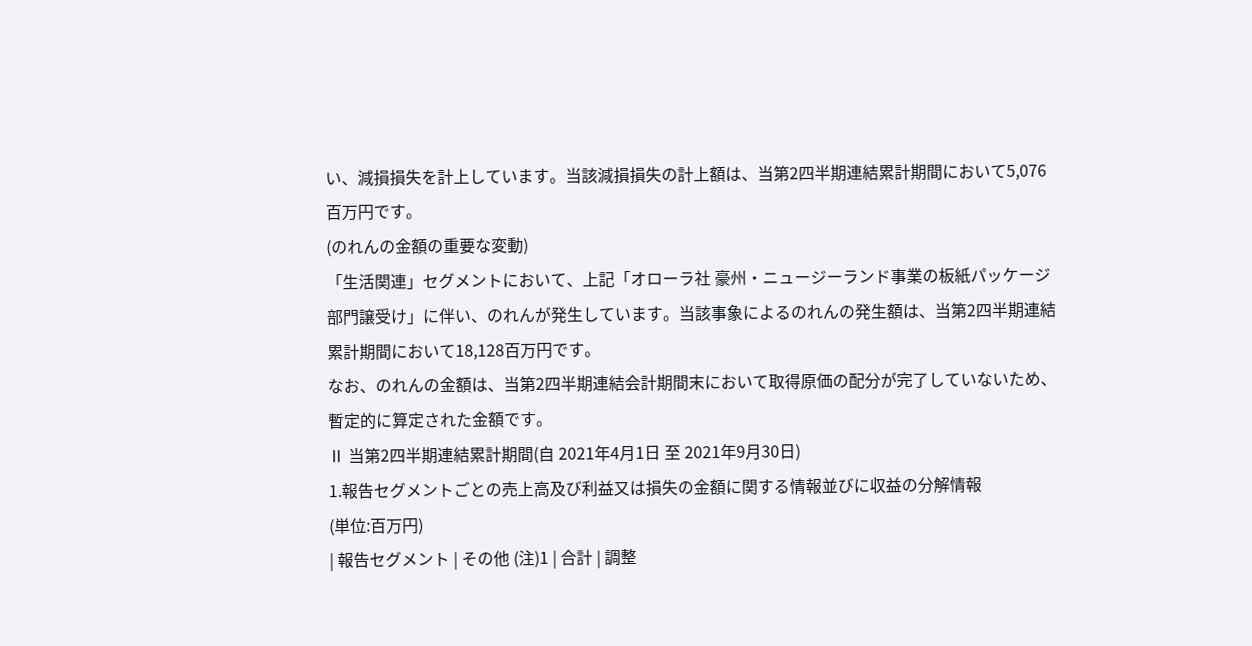い、減損損失を計上しています。当該減損損失の計上額は、当第2四半期連結累計期間において5,076百万円です。
(のれんの金額の重要な変動)
「生活関連」セグメントにおいて、上記「オローラ社 豪州・ニュージーランド事業の板紙パッケージ部門譲受け」に伴い、のれんが発生しています。当該事象によるのれんの発生額は、当第2四半期連結累計期間において18,128百万円です。
なお、のれんの金額は、当第2四半期連結会計期間末において取得原価の配分が完了していないため、暫定的に算定された金額です。
Ⅱ 当第2四半期連結累計期間(自 2021年4月1日 至 2021年9月30日)
1.報告セグメントごとの売上高及び利益又は損失の金額に関する情報並びに収益の分解情報
(単位:百万円)
| 報告セグメント | その他 (注)1 | 合計 | 調整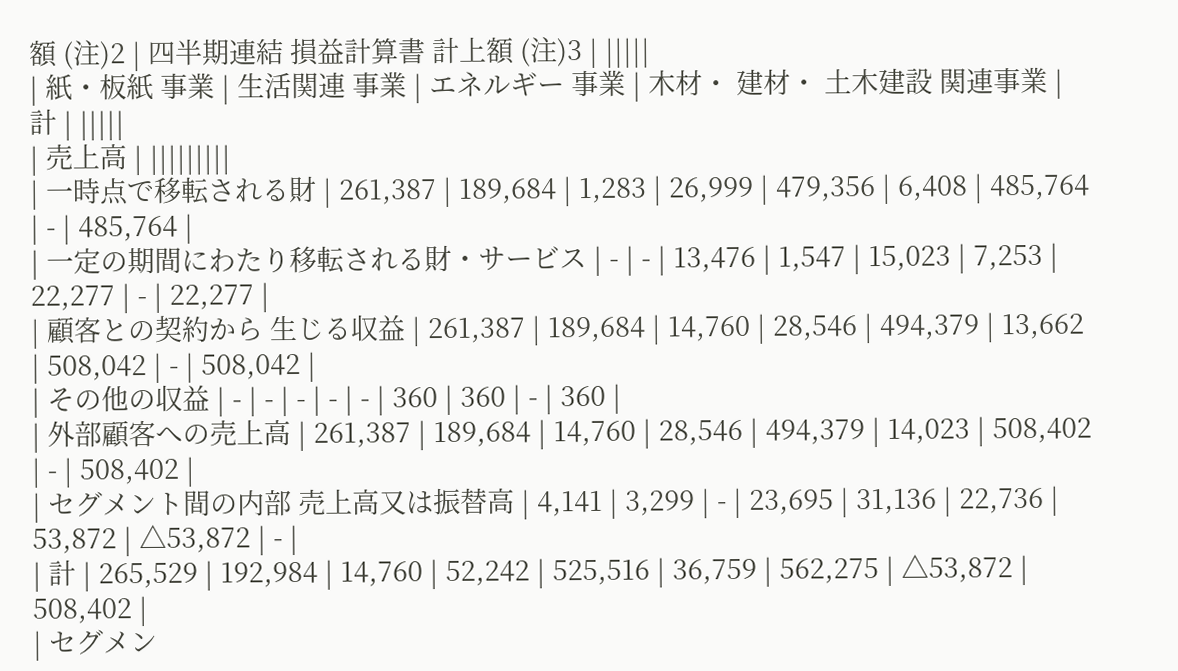額 (注)2 | 四半期連結 損益計算書 計上額 (注)3 | |||||
| 紙・板紙 事業 | 生活関連 事業 | エネルギー 事業 | 木材・ 建材・ 土木建設 関連事業 | 計 | |||||
| 売上高 | |||||||||
| 一時点で移転される財 | 261,387 | 189,684 | 1,283 | 26,999 | 479,356 | 6,408 | 485,764 | - | 485,764 |
| 一定の期間にわたり移転される財・サービス | - | - | 13,476 | 1,547 | 15,023 | 7,253 | 22,277 | - | 22,277 |
| 顧客との契約から 生じる収益 | 261,387 | 189,684 | 14,760 | 28,546 | 494,379 | 13,662 | 508,042 | - | 508,042 |
| その他の収益 | - | - | - | - | - | 360 | 360 | - | 360 |
| 外部顧客への売上高 | 261,387 | 189,684 | 14,760 | 28,546 | 494,379 | 14,023 | 508,402 | - | 508,402 |
| セグメント間の内部 売上高又は振替高 | 4,141 | 3,299 | - | 23,695 | 31,136 | 22,736 | 53,872 | △53,872 | - |
| 計 | 265,529 | 192,984 | 14,760 | 52,242 | 525,516 | 36,759 | 562,275 | △53,872 | 508,402 |
| セグメン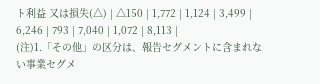ト利益 又は損失(△) | △150 | 1,772 | 1,124 | 3,499 | 6,246 | 793 | 7,040 | 1,072 | 8,113 |
(注)1.「その他」の区分は、報告セグメントに含まれない事業セグメ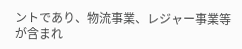ントであり、物流事業、レジャー事業等が含まれ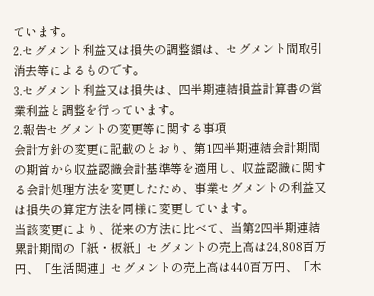ています。
2.セグメント利益又は損失の調整額は、セグメント間取引消去等によるものです。
3.セグメント利益又は損失は、四半期連結損益計算書の営業利益と調整を行っています。
2.報告セグメントの変更等に関する事項
会計方針の変更に記載のとおり、第1四半期連結会計期間の期首から収益認識会計基準等を適用し、収益認識に関する会計処理方法を変更したため、事業セグメントの利益又は損失の算定方法を同様に変更しています。
当該変更により、従来の方法に比べて、当第2四半期連結累計期間の「紙・板紙」セグメントの売上高は24,808百万円、「生活関連」セグメントの売上高は440百万円、「木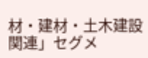材・建材・土木建設関連」セグメ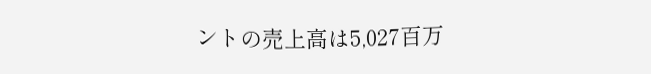ントの売上高は5,027百万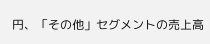円、「その他」セグメントの売上高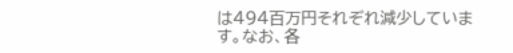は494百万円それぞれ減少しています。なお、各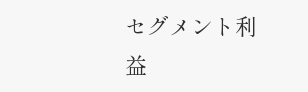セグメント利益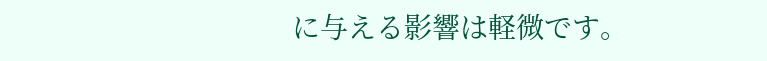に与える影響は軽微です。